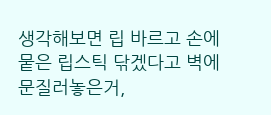생각해보면 립 바르고 손에 뭍은 립스틱 닦겠다고 벽에 문질러놓은거,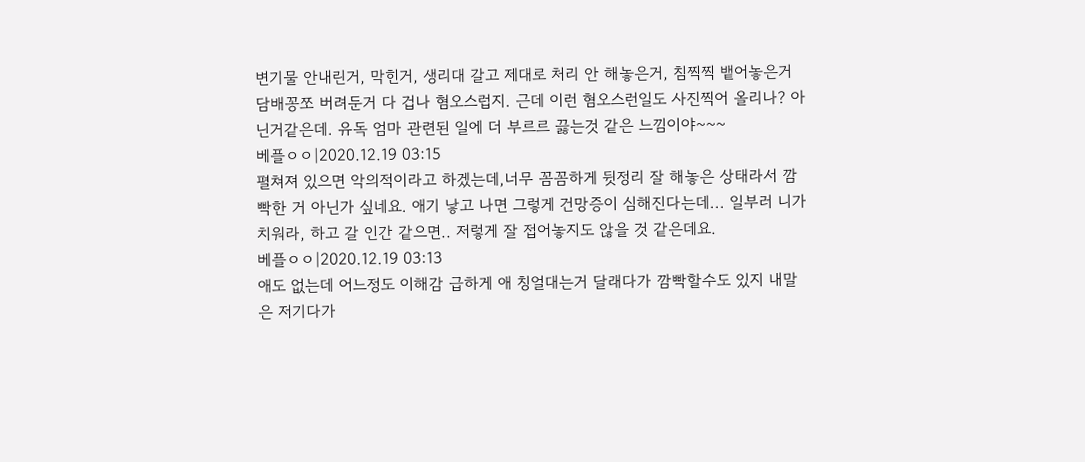변기물 안내린거, 막힌거, 생리대 갈고 제대로 처리 안 해놓은거, 침찍찍 뱉어놓은거 담배꽁쪼 버려둔거 다 겁나 혐오스럽지. 근데 이런 혐오스런일도 사진찍어 올리나? 아닌거같은데. 유독 엄마 관련된 일에 더 부르르 끓는것 같은 느낌이야~~~
베플ㅇㅇ|2020.12.19 03:15
펼쳐져 있으면 악의적이라고 하겠는데,너무 꼼꼼하게 뒷정리 잘 해놓은 상태라서 깜빡한 거 아닌가 싶네요. 애기 낳고 나면 그렇게 건망증이 심해진다는데... 일부러 니가 치워라, 하고 갈 인간 같으면.. 저렇게 잘 접어놓지도 않을 것 같은데요.
베플ㅇㅇ|2020.12.19 03:13
애도 없는데 어느정도 이해감 급하게 애 칭얼대는거 달래다가 깜빡할수도 있지 내말은 저기다가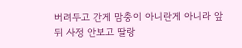버려두고 간게 맘충이 아니란게 아니라 앞 뒤 사정 안보고 딸랑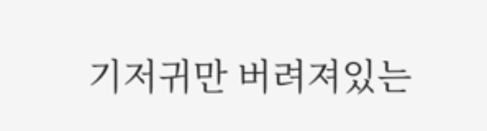기저귀만 버려져있는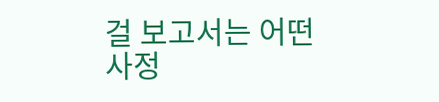걸 보고서는 어떤 사정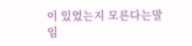이 있었는지 모른다는말임